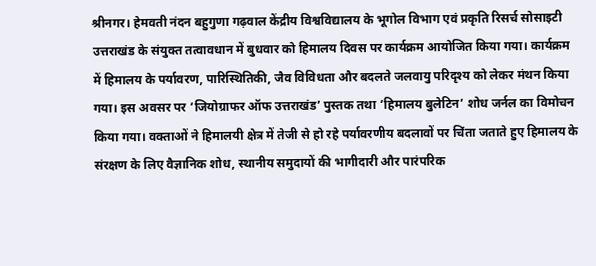श्रीनगर। हेमवती नंदन बहुगुणा गढ़वाल केंद्रीय विश्वविद्यालय के भूगोल विभाग एवं प्रकृति रिसर्च सोसाइटी उत्तराखंड के संयुक्त तत्वावधान में बुधवार को हिमालय दिवस पर कार्यक्रम आयोजित किया गया। कार्यक्रम में हिमालय के पर्यावरण, पारिस्थितिकी, जैव विविधता और बदलते जलवायु परिदृश्य को लेकर मंथन किया गया। इस अवसर पर ‘जियोग्राफर ऑफ उत्तराखंड’ पुस्तक तथा ‘हिमालय बुलेटिन’ शोध जर्नल का विमोचन किया गया। वक्ताओं ने हिमालयी क्षेत्र में तेजी से हो रहे पर्यावरणीय बदलावों पर चिंता जताते हुए हिमालय के संरक्षण के लिए वैज्ञानिक शोध, स्थानीय समुदायों की भागीदारी और पारंपरिक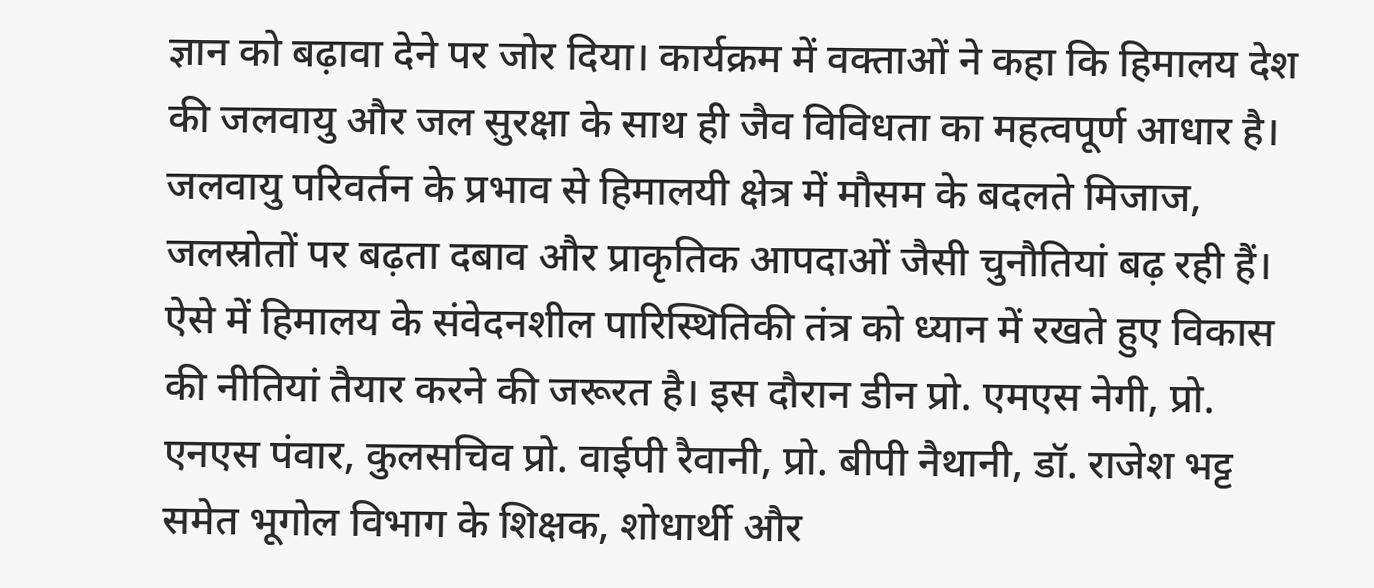ज्ञान को बढ़ावा देने पर जोर दिया। कार्यक्रम में वक्ताओं ने कहा कि हिमालय देश की जलवायु और जल सुरक्षा के साथ ही जैव विविधता का महत्वपूर्ण आधार है। जलवायु परिवर्तन के प्रभाव से हिमालयी क्षेत्र में मौसम के बदलते मिजाज, जलस्रोतों पर बढ़ता दबाव और प्राकृतिक आपदाओं जैसी चुनौतियां बढ़ रही हैं। ऐसे में हिमालय के संवेदनशील पारिस्थितिकी तंत्र को ध्यान में रखते हुए विकास की नीतियां तैयार करने की जरूरत है। इस दौरान डीन प्रो. एमएस नेगी, प्रो. एनएस पंवार, कुलसचिव प्रो. वाईपी रैवानी, प्रो. बीपी नैथानी, डॉ. राजेश भट्ट समेत भूगोल विभाग के शिक्षक, शोधार्थी और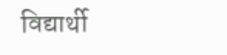विद्यार्थी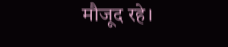मौजूद रहे।